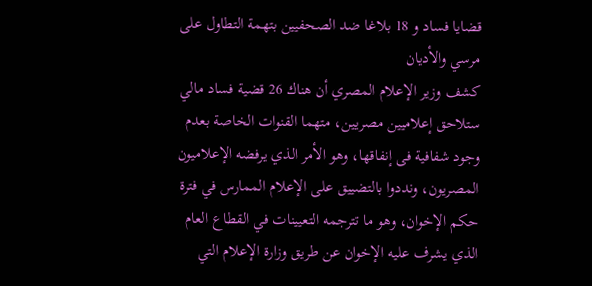قضايا فساد و 18 بلاغا ضد الصحفيين بتهمة التطاول على مرسي والأديان
كشف وزير الإعلام المصري أن هناك 26 قضية فساد مالي ستلاحق إعلاميين مصريين، متهما القنوات الخاصة بعدم وجود شفافية فى إنفاقها، وهو الأمر الذي يرفضه الإعلاميون المصريون، ونددوا بالتضييق على الإعلام الممارس في فترة حكم الإخوان، وهو ما تترجمه التعيينات في القطاع العام الذي يشرف عليه الإخوان عن طريق وزارة الإعلام التي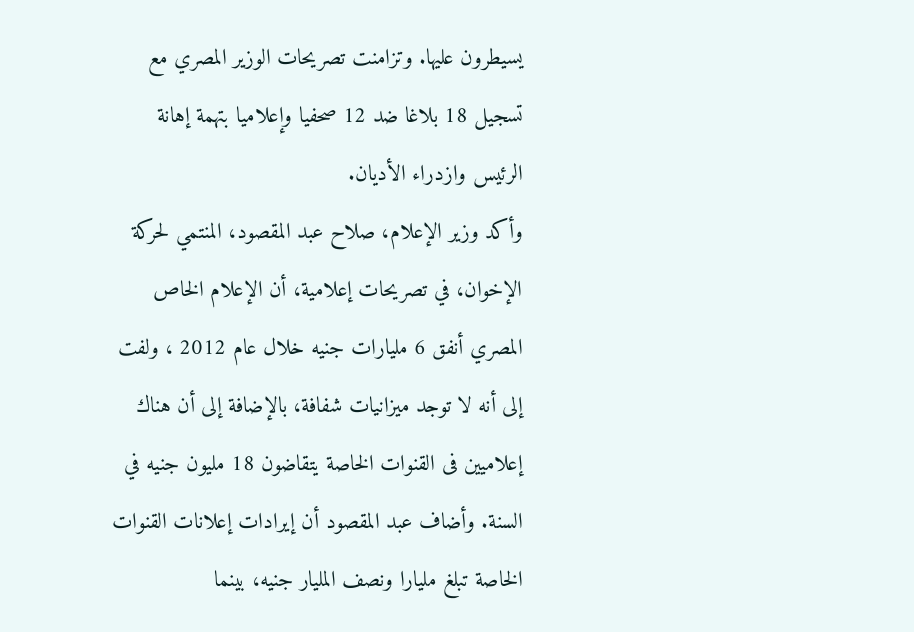يسيطرون عليها. وتزامنت تصريحات الوزير المصري مع تسجيل 18 بلاغا ضد 12 صحفيا وإعلاميا بتهمة إهانة الرئيس وازدراء الأديان.
وأكد وزير الإعلام، صلاح عبد المقصود، المنتمي لحركة الإخوان، في تصريحات إعلامية، أن الإعلام الخاص المصري أنفق 6 مليارات جنيه خلال عام 2012 ، ولفت إلى أنه لا توجد ميزانيات شفافة، بالإضافة إلى أن هناك إعلاميين فى القنوات الخاصة يتقاضون 18 مليون جنيه في السنة. وأضاف عبد المقصود أن إيرادات إعلانات القنوات الخاصة تبلغ مليارا ونصف المليار جنيه، بينما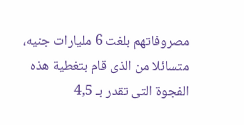مصروفاتهم بلغت 6 مليارات جنيه، متسائلا من الذى قام بتغطية هذه الفجوة التى تقدر بـ 4,5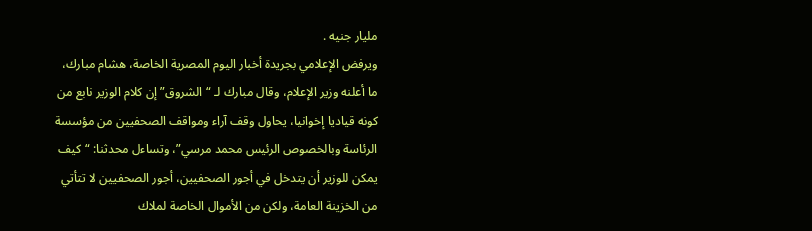مليار جنيه .
ويرفض الإعلامي بجريدة أخبار اليوم المصرية الخاصة، هشام مبارك، ما أعلنه وزير الإعلام، وقال مبارك لـ “الشروق” إن كلام الوزير نابع من كونه قياديا إخوانيا، يحاول وقف آراء ومواقف الصحفيين من مؤسسة الرئاسة وبالخصوص الرئيس محمد مرسي”، وتساءل محدثنا: “كيف يمكن للوزير أن يتدخل في أجور الصحفيين، أجور الصحفيين لا تتأتي من الخزينة العامة، ولكن من الأموال الخاصة لملاك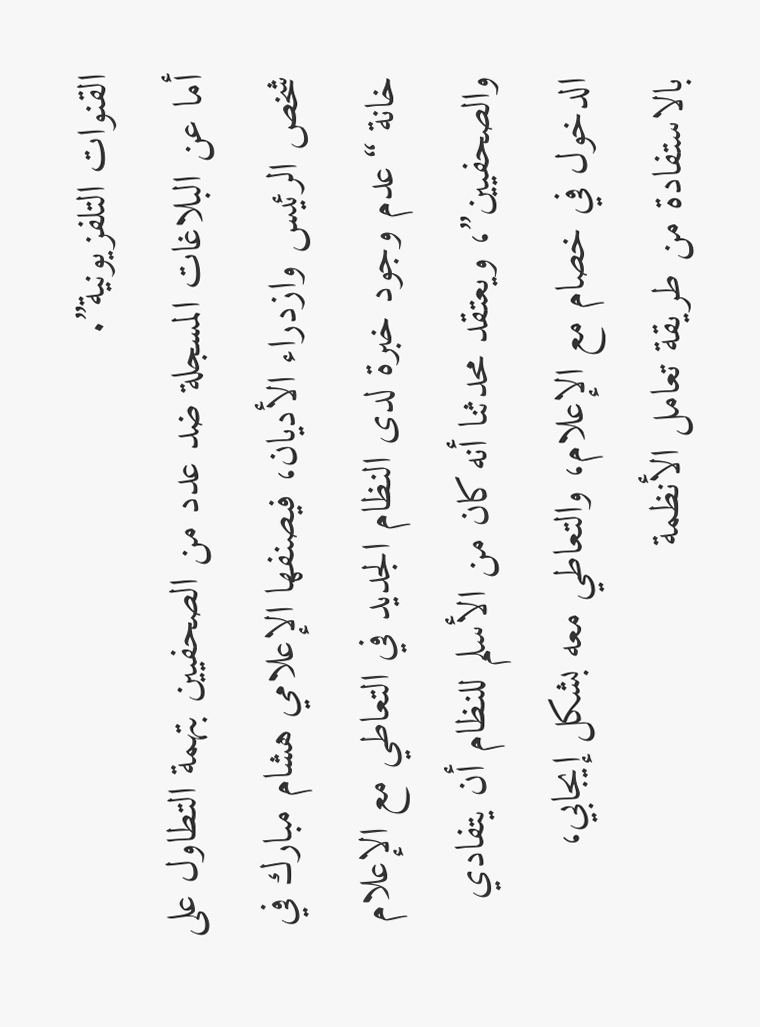القنوات التلفزيونية”.
أما عن البلاغات المسجلة ضد عدد من الصحفيين بتهمة التطاول على شخص الرئيس وازدراء الأديان، فيصنفها الإعلامي هشام مبارك في خانة “عدم وجود خبرة لدى النظام الجديد في التعاطي مع الإعلام والصحفيين”، ويعتقد محدثنا أنه كان من الأسلم للنظام أن يتفادي الدخول في خصام مع الإعلام، والتعاطي معه بشكل إيجابي، بالاستفادة من طريقة تعامل الأنظمة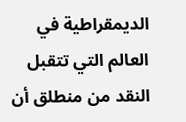الديمقراطية في العالم التي تتقبل النقد من منطلق أن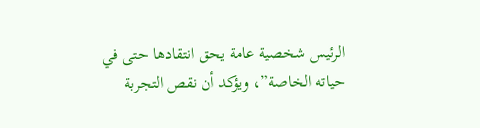الرئيس شخصية عامة يحق انتقادها حتى في حياته الخاصة”، ويؤكد أن نقص التجربة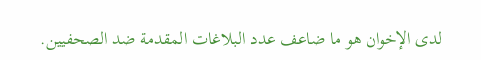لدى الإخوان هو ما ضاعف عدد البلاغات المقدمة ضد الصحفيين.